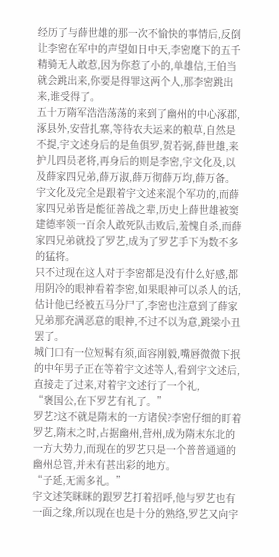经历了与薛世雄的那一次不愉快的事情后,反倒让李密在军中的声望如日中天,李密麾下的五千精骑无人敢惹,因为你惹了小的,单雄信,王伯当就会跳出来,你要是得罪这两个人,那李密跳出来,谁受得了。
五十万隋军浩浩荡荡的来到了幽州的中心涿郡,涿县外,安营扎寨,等待农夫运来的粮草,自然是不提,宇文述身后的是鱼俱罗,贺若弼,薛世雄,来护儿四员老将,再身后的则是李密,宇文化及,以及薛家四兄弟,薛万淑,薛万彻薛万均,薛万备。
宇文化及完全是跟着宇文述来混个军功的,而薛家四兄弟皆是能征善战之辈,历史上薛世雄被窦建德率领一百余人敢死队击败后,羞愧自杀,而薛家四兄弟就投了罗艺,成为了罗艺手下为数不多的猛将。
只不过现在这人对于李密都是没有什么好感,都用阴冷的眼神看着李密,如果眼神可以杀人的话,估计他已经被五马分尸了,李密也注意到了薛家兄弟那充满恶意的眼神,不过不以为意,跳梁小丑罢了。
城门口有一位短髯有须,面容刚毅,嘴唇微微下抿的中年男子正在等着宇文述等人,看到宇文述后,直接走了过来,对着宇文述行了一个礼,
“褒国公,在下罗艺有礼了。”
罗艺?这不就是隋末的一方诸侯?李密仔细的盯着罗艺,隋末之时,占据幽州,营州,成为隋末东北的一方大势力,而现在的罗艺只是一个普普通通的幽州总管,并未有甚出彩的地方。
“子延,无需多礼。”
宇文述笑眯眯的跟罗艺打着招呼,他与罗艺也有一面之缘,所以现在也是十分的熟络,罗艺又向宇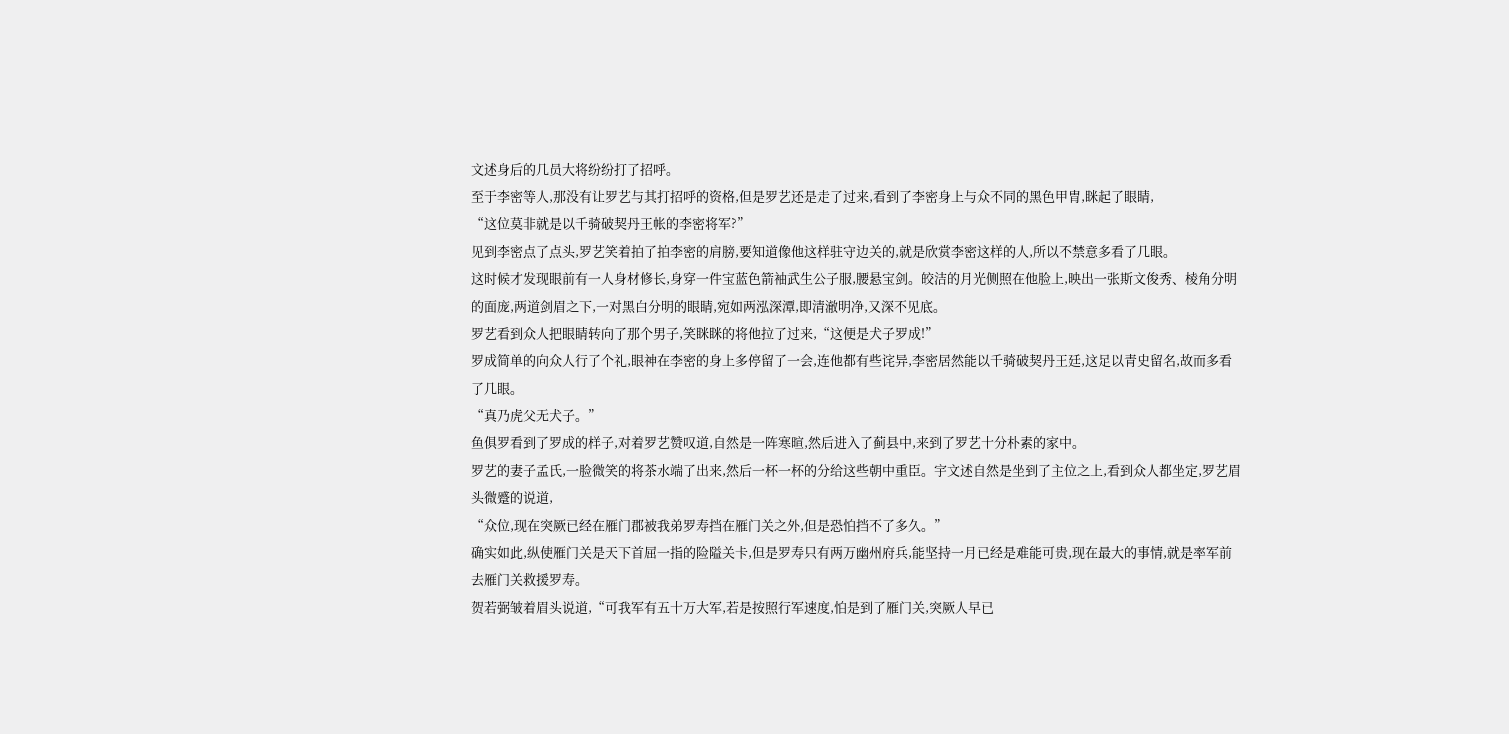文述身后的几员大将纷纷打了招呼。
至于李密等人,那没有让罗艺与其打招呼的资格,但是罗艺还是走了过来,看到了李密身上与众不同的黑色甲胄,眯起了眼睛,
“这位莫非就是以千骑破契丹王帐的李密将军?”
见到李密点了点头,罗艺笑着拍了拍李密的肩膀,要知道像他这样驻守边关的,就是欣赏李密这样的人,所以不禁意多看了几眼。
这时候才发现眼前有一人身材修长,身穿一件宝蓝色箭袖武生公子服,腰悬宝剑。皎洁的月光侧照在他脸上,映出一张斯文俊秀、棱角分明的面庞,两道剑眉之下,一对黑白分明的眼睛,宛如两泓深潭,即清澈明净,又深不见底。
罗艺看到众人把眼睛转向了那个男子,笑眯眯的将他拉了过来,“这便是犬子罗成!”
罗成简单的向众人行了个礼,眼神在李密的身上多停留了一会,连他都有些诧异,李密居然能以千骑破契丹王廷,这足以青史留名,故而多看了几眼。
“真乃虎父无犬子。”
鱼俱罗看到了罗成的样子,对着罗艺赞叹道,自然是一阵寒暄,然后进入了蓟县中,来到了罗艺十分朴素的家中。
罗艺的妻子孟氏,一脸微笑的将茶水端了出来,然后一杯一杯的分给这些朝中重臣。宇文述自然是坐到了主位之上,看到众人都坐定,罗艺眉头微蹙的说道,
“众位,现在突厥已经在雁门郡被我弟罗寿挡在雁门关之外,但是恐怕挡不了多久。”
确实如此,纵使雁门关是天下首屈一指的险隘关卡,但是罗寿只有两万幽州府兵,能坚持一月已经是难能可贵,现在最大的事情,就是率军前去雁门关救援罗寿。
贺若弼皱着眉头说道,“可我军有五十万大军,若是按照行军速度,怕是到了雁门关,突厥人早已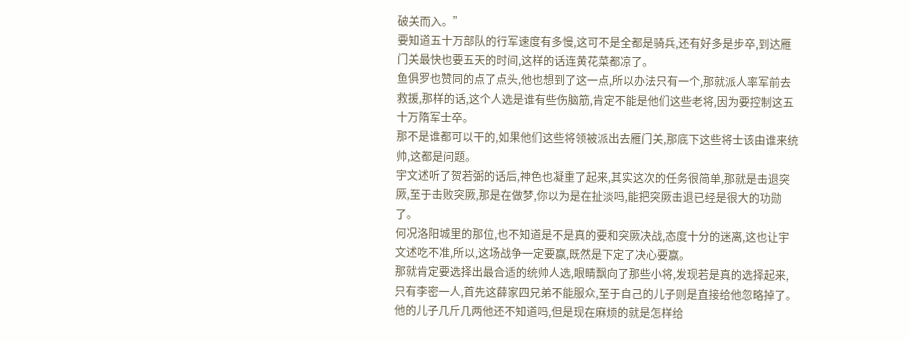破关而入。”
要知道五十万部队的行军速度有多慢,这可不是全都是骑兵,还有好多是步卒,到达雁门关最快也要五天的时间,这样的话连黄花菜都凉了。
鱼俱罗也赞同的点了点头,他也想到了这一点,所以办法只有一个,那就派人率军前去救援,那样的话,这个人选是谁有些伤脑筋,肯定不能是他们这些老将,因为要控制这五十万隋军士卒。
那不是谁都可以干的,如果他们这些将领被派出去雁门关,那底下这些将士该由谁来统帅,这都是问题。
宇文述听了贺若弼的话后,神色也凝重了起来,其实这次的任务很简单,那就是击退突厥,至于击败突厥,那是在做梦,你以为是在扯淡吗,能把突厥击退已经是很大的功勋了。
何况洛阳城里的那位,也不知道是不是真的要和突厥决战,态度十分的迷离,这也让宇文述吃不准,所以,这场战争一定要赢,既然是下定了决心要赢。
那就肯定要选择出最合适的统帅人选,眼睛飘向了那些小将,发现若是真的选择起来,只有李密一人,首先这薛家四兄弟不能服众,至于自己的儿子则是直接给他忽略掉了。
他的儿子几斤几两他还不知道吗,但是现在麻烦的就是怎样给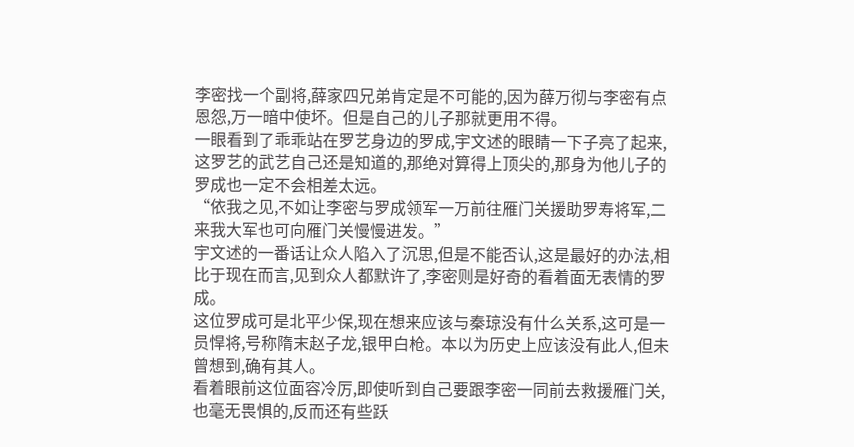李密找一个副将,薛家四兄弟肯定是不可能的,因为薛万彻与李密有点恩怨,万一暗中使坏。但是自己的儿子那就更用不得。
一眼看到了乖乖站在罗艺身边的罗成,宇文述的眼睛一下子亮了起来,这罗艺的武艺自己还是知道的,那绝对算得上顶尖的,那身为他儿子的罗成也一定不会相差太远。
“依我之见,不如让李密与罗成领军一万前往雁门关援助罗寿将军,二来我大军也可向雁门关慢慢进发。”
宇文述的一番话让众人陷入了沉思,但是不能否认,这是最好的办法,相比于现在而言,见到众人都默许了,李密则是好奇的看着面无表情的罗成。
这位罗成可是北平少保,现在想来应该与秦琼没有什么关系,这可是一员悍将,号称隋末赵子龙,银甲白枪。本以为历史上应该没有此人,但未曾想到,确有其人。
看着眼前这位面容冷厉,即使听到自己要跟李密一同前去救援雁门关,也毫无畏惧的,反而还有些跃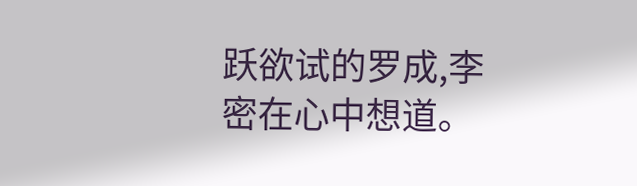跃欲试的罗成,李密在心中想道。